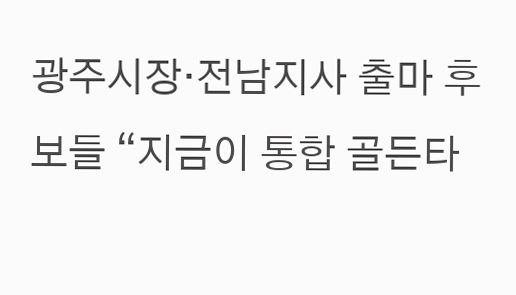광주시장·전남지사 출마 후보들 “지금이 통합 골든타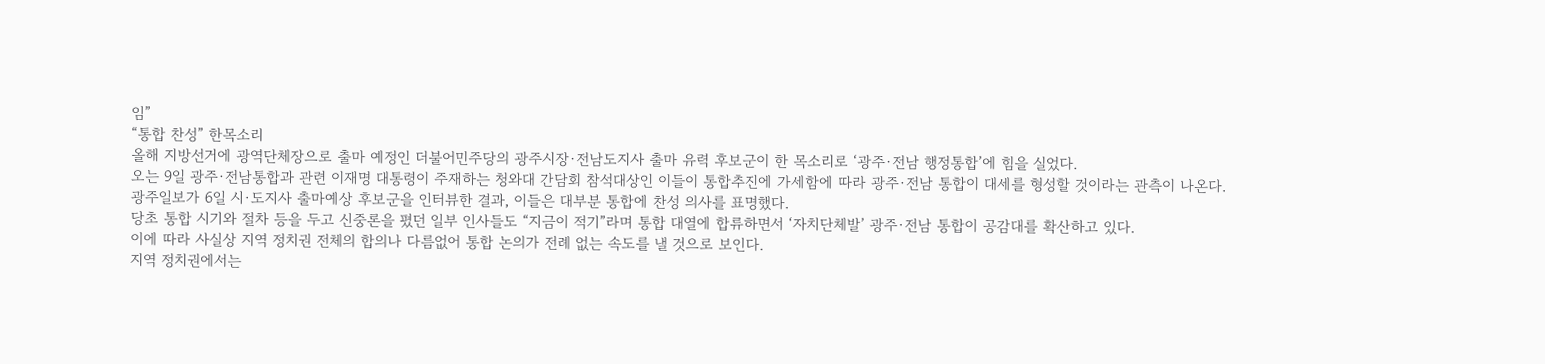임”
“통합 찬성” 한목소리
올해 지방선거에 광역단체장으로 출마 예정인 더불어민주당의 광주시장·전남도지사 출마 유력 후보군이 한 목소리로 ‘광주·전남 행정통합’에 힘을 실었다.
오는 9일 광주·전남통합과 관련 이재명 대통령이 주재하는 청와대 간담회 참석대상인 이들이 통합추진에 가세함에 따라 광주·전남 통합이 대세를 형성할 것이라는 관측이 나온다.
광주일보가 6일 시·도지사 출마예상 후보군을 인터뷰한 결과, 이들은 대부분 통합에 찬성 의사를 표명했다.
당초 통합 시기와 절차 등을 두고 신중론을 폈던 일부 인사들도 “지금이 적기”라며 통합 대열에 합류하면서 ‘자치단체발’ 광주·전남 통합이 공감대를 확산하고 있다.
이에 따라 사실상 지역 정치권 전체의 합의나 다름없어 통합 논의가 전례 없는 속도를 낼 것으로 보인다.
지역 정치권에서는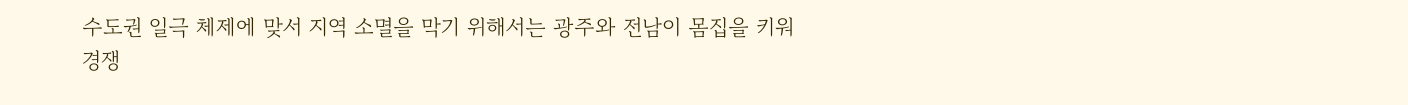수도권 일극 체제에 맞서 지역 소멸을 막기 위해서는 광주와 전남이 몸집을 키워 경쟁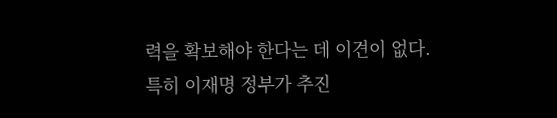력을 확보해야 한다는 데 이견이 없다.
특히 이재명 정부가 추진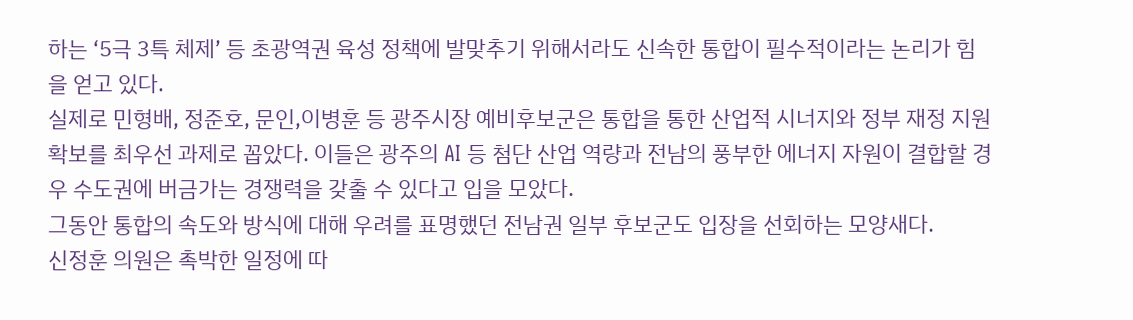하는 ‘5극 3특 체제’ 등 초광역권 육성 정책에 발맞추기 위해서라도 신속한 통합이 필수적이라는 논리가 힘을 얻고 있다.
실제로 민형배, 정준호, 문인,이병훈 등 광주시장 예비후보군은 통합을 통한 산업적 시너지와 정부 재정 지원 확보를 최우선 과제로 꼽았다. 이들은 광주의 AI 등 첨단 산업 역량과 전남의 풍부한 에너지 자원이 결합할 경우 수도권에 버금가는 경쟁력을 갖출 수 있다고 입을 모았다.
그동안 통합의 속도와 방식에 대해 우려를 표명했던 전남권 일부 후보군도 입장을 선회하는 모양새다.
신정훈 의원은 촉박한 일정에 따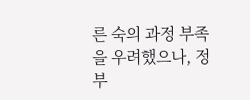른 숙의 과정 부족을 우려했으나, 정부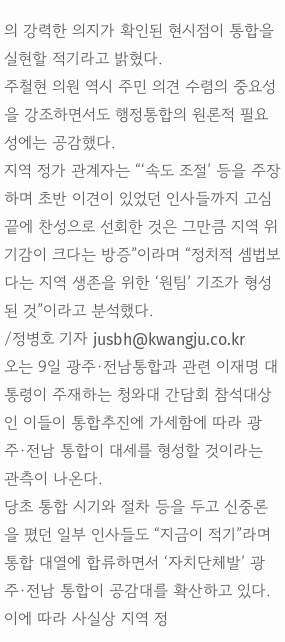의 강력한 의지가 확인된 현시점이 통합을 실현할 적기라고 밝혔다.
주철현 의원 역시 주민 의견 수렴의 중요성을 강조하면서도 행정통합의 원론적 필요성에는 공감했다.
지역 정가 관계자는 “‘속도 조절’ 등을 주장하며 초반 이견이 있었던 인사들까지 고심 끝에 찬성으로 선회한 것은 그만큼 지역 위기감이 크다는 방증”이라며 “정치적 셈법보다는 지역 생존을 위한 ‘원팀’ 기조가 형성된 것”이라고 분석했다.
/정병호 기자 jusbh@kwangju.co.kr
오는 9일 광주·전남통합과 관련 이재명 대통령이 주재하는 청와대 간담회 참석대상인 이들이 통합추진에 가세함에 따라 광주·전남 통합이 대세를 형성할 것이라는 관측이 나온다.
당초 통합 시기와 절차 등을 두고 신중론을 폈던 일부 인사들도 “지금이 적기”라며 통합 대열에 합류하면서 ‘자치단체발’ 광주·전남 통합이 공감대를 확산하고 있다.
이에 따라 사실상 지역 정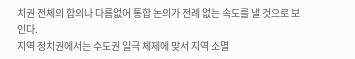치권 전체의 합의나 다름없어 통합 논의가 전례 없는 속도를 낼 것으로 보인다.
지역 정치권에서는 수도권 일극 체제에 맞서 지역 소멸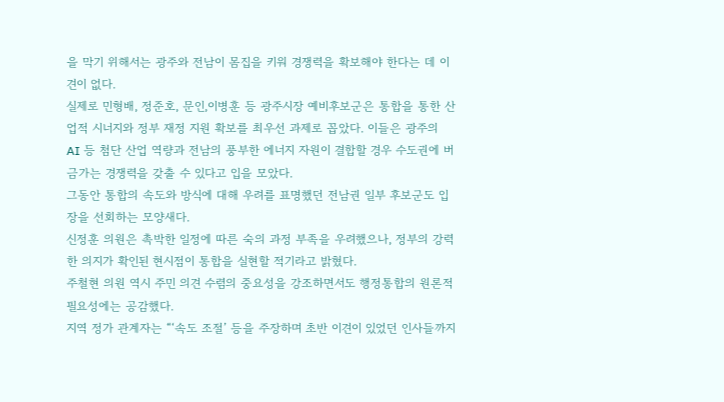을 막기 위해서는 광주와 전남이 몸집을 키워 경쟁력을 확보해야 한다는 데 이견이 없다.
실제로 민형배, 정준호, 문인,이병훈 등 광주시장 예비후보군은 통합을 통한 산업적 시너지와 정부 재정 지원 확보를 최우선 과제로 꼽았다. 이들은 광주의 AI 등 첨단 산업 역량과 전남의 풍부한 에너지 자원이 결합할 경우 수도권에 버금가는 경쟁력을 갖출 수 있다고 입을 모았다.
그동안 통합의 속도와 방식에 대해 우려를 표명했던 전남권 일부 후보군도 입장을 선회하는 모양새다.
신정훈 의원은 촉박한 일정에 따른 숙의 과정 부족을 우려했으나, 정부의 강력한 의지가 확인된 현시점이 통합을 실현할 적기라고 밝혔다.
주철현 의원 역시 주민 의견 수렴의 중요성을 강조하면서도 행정통합의 원론적 필요성에는 공감했다.
지역 정가 관계자는 “‘속도 조절’ 등을 주장하며 초반 이견이 있었던 인사들까지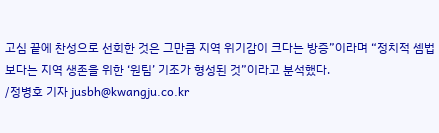고심 끝에 찬성으로 선회한 것은 그만큼 지역 위기감이 크다는 방증”이라며 “정치적 셈법보다는 지역 생존을 위한 ‘원팀’ 기조가 형성된 것”이라고 분석했다.
/정병호 기자 jusbh@kwangju.co.kr